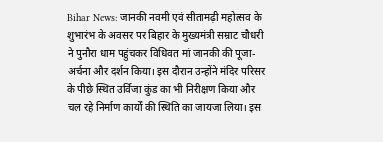Bihar News: जानकी नवमी एवं सीतामढ़ी महोत्सव के शुभारंभ के अवसर पर बिहार के मुख्यमंत्री सम्राट चौधरी ने पुनौरा धाम पहुंचकर विधिवत मां जानकी की पूजा-अर्चना और दर्शन किया। इस दौरान उन्होंने मंदिर परिसर के पीछे स्थित उर्विजा कुंड का भी निरीक्षण किया और चल रहे निर्माण कार्यों की स्थिति का जायजा लिया। इस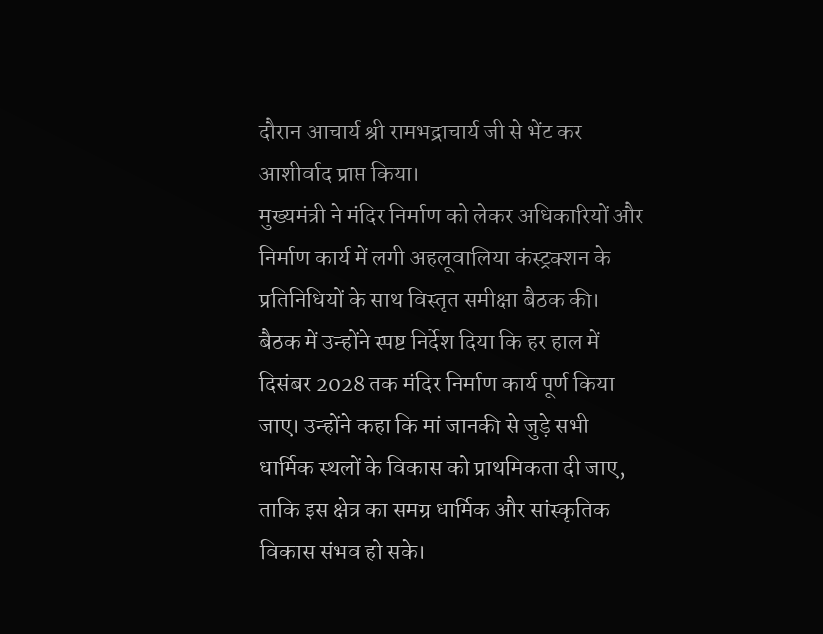दौरान आचार्य श्री रामभद्राचार्य जी से भेंट कर आशीर्वाद प्राप्त किया।
मुख्यमंत्री ने मंदिर निर्माण को लेकर अधिकारियों और निर्माण कार्य में लगी अहलूवालिया कंस्ट्रक्शन के प्रतिनिधियों के साथ विस्तृत समीक्षा बैठक की। बैठक में उन्होंने स्पष्ट निर्देश दिया कि हर हाल में दिसंबर 2028 तक मंदिर निर्माण कार्य पूर्ण किया जाए। उन्होंने कहा कि मां जानकी से जुड़े सभी धार्मिक स्थलों के विकास को प्राथमिकता दी जाए, ताकि इस क्षेत्र का समग्र धार्मिक और सांस्कृतिक विकास संभव हो सके।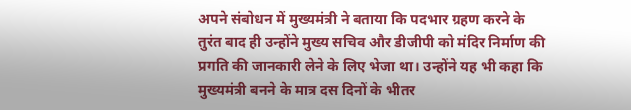अपने संबोधन में मुख्यमंत्री ने बताया कि पदभार ग्रहण करने के तुरंत बाद ही उन्होंने मुख्य सचिव और डीजीपी को मंदिर निर्माण की प्रगति की जानकारी लेने के लिए भेजा था। उन्होंने यह भी कहा कि मुख्यमंत्री बनने के मात्र दस दिनों के भीतर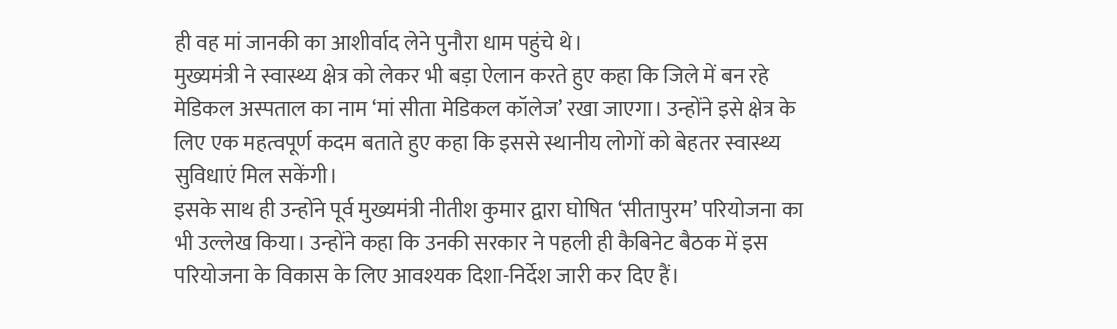ही वह मां जानकी का आशीर्वाद लेने पुनौरा धाम पहुंचे थे।
मुख्यमंत्री ने स्वास्थ्य क्षेत्र को लेकर भी बड़ा ऐलान करते हुए कहा कि जिले में बन रहे मेडिकल अस्पताल का नाम ‘मां सीता मेडिकल कॉलेज’ रखा जाएगा। उन्होंने इसे क्षेत्र के लिए एक महत्वपूर्ण कदम बताते हुए कहा कि इससे स्थानीय लोगों को बेहतर स्वास्थ्य सुविधाएं मिल सकेंगी।
इसके साथ ही उन्होंने पूर्व मुख्यमंत्री नीतीश कुमार द्वारा घोषित ‘सीतापुरम’ परियोजना का भी उल्लेख किया। उन्होंने कहा कि उनकी सरकार ने पहली ही कैबिनेट बैठक में इस परियोजना के विकास के लिए आवश्यक दिशा-निर्देश जारी कर दिए हैं।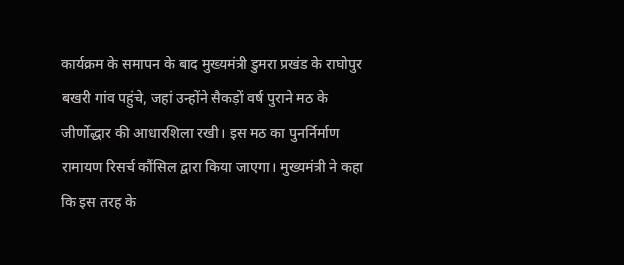कार्यक्रम के समापन के बाद मुख्यमंत्री डुमरा प्रखंड के राघोपुर बखरी गांव पहुंचे, जहां उन्होंने सैकड़ों वर्ष पुराने मठ के जीर्णोद्धार की आधारशिला रखी। इस मठ का पुनर्निर्माण रामायण रिसर्च कौंसिल द्वारा किया जाएगा। मुख्यमंत्री ने कहा कि इस तरह के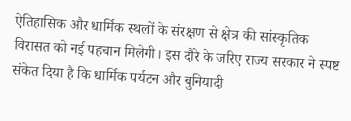ऐतिहासिक और धार्मिक स्थलों के संरक्षण से क्षेत्र की सांस्कृतिक विरासत को नई पहचान मिलेगी। इस दौरे के जरिए राज्य सरकार ने स्पष्ट संकेत दिया है कि धार्मिक पर्यटन और बुनियादी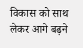विकास को साथ लेकर आगे बढ़ने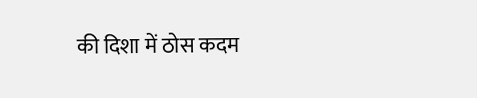की दिशा में ठोस कदम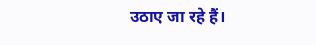उठाए जा रहे हैं।